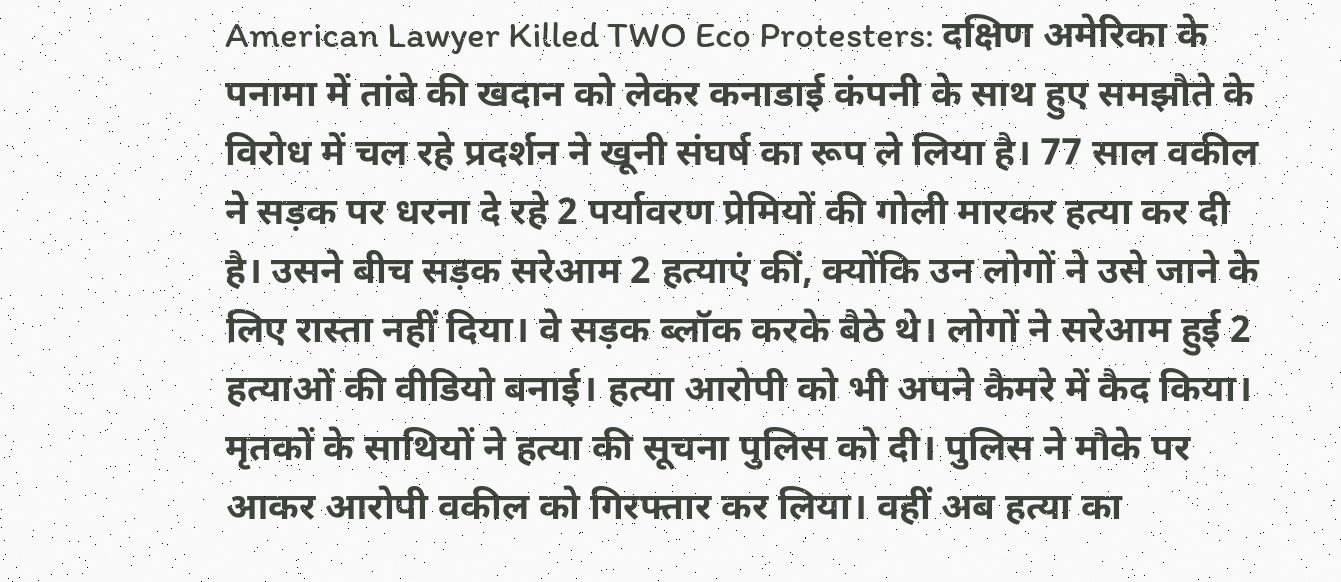American Lawyer Killed TWO Eco Protesters: दक्षिण अमेरिका के पनामा में तांबे की खदान को लेकर कनाडाई कंपनी के साथ हुए समझौते के विरोध में चल रहे प्रदर्शन ने खूनी संघर्ष का रूप ले लिया है। 77 साल वकील ने सड़क पर धरना दे रहे 2 पर्यावरण प्रेमियों की गोली मारकर हत्या कर दी है। उसने बीच सड़क सरेआम 2 हत्याएं कीं, क्योंकि उन लोगों ने उसे जाने के लिए रास्ता नहीं दिया। वे सड़क ब्लॉक करके बैठे थे। लोगों ने सरेआम हुई 2 हत्याओं की वीडियो बनाई। हत्या आरोपी को भी अपने कैमरे में कैद किया। मृतकों के साथियों ने हत्या की सूचना पुलिस को दी। पुलिस ने मौके पर आकर आरोपी वकील को गिरफ्तार कर लिया। वहीं अब हत्या का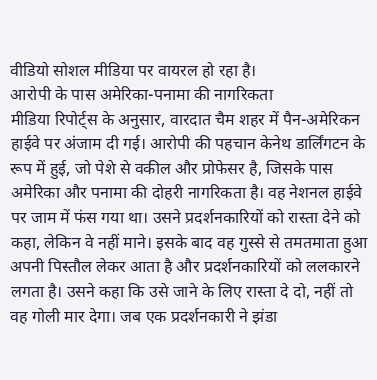वीडियो सोशल मीडिया पर वायरल हो रहा है।
आरोपी के पास अमेरिका-पनामा की नागरिकता
मीडिया रिपोर्ट्स के अनुसार, वारदात चैम शहर में पैन-अमेरिकन हाईवे पर अंजाम दी गई। आरोपी की पहचान केनेथ डार्लिंगटन के रूप में हुई, जो पेशे से वकील और प्रोफेसर है, जिसके पास अमेरिका और पनामा की दोहरी नागरिकता है। वह नेशनल हाईवे पर जाम में फंस गया था। उसने प्रदर्शनकारियों को रास्ता देने को कहा, लेकिन वे नहीं माने। इसके बाद वह गुस्से से तमतमाता हुआ अपनी पिस्तौल लेकर आता है और प्रदर्शनकारियों को ललकारने लगता है। उसने कहा कि उसे जाने के लिए रास्ता दे दो, नहीं तो वह गोली मार देगा। जब एक प्रदर्शनकारी ने झंडा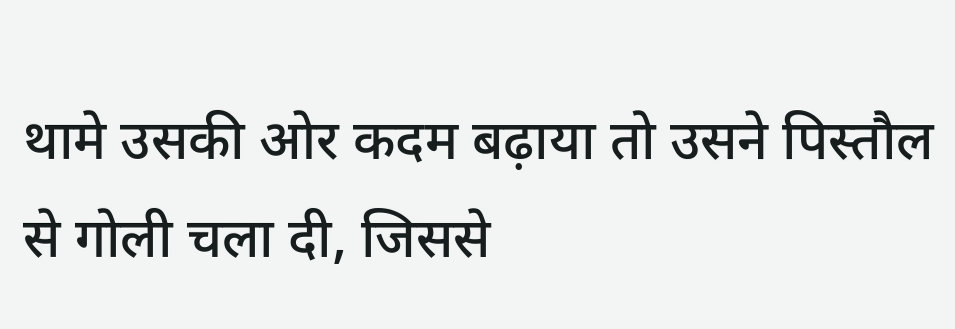थामे उसकी ओर कदम बढ़ाया तो उसने पिस्तौल से गोली चला दी, जिससे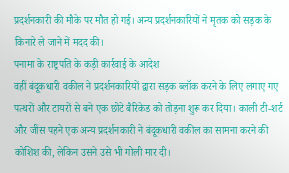प्रदर्शनकारी की मौके पर मौत हो गई। अन्य प्रदर्शनकारियों ने मृतक को सड़क के किनारे ले जाने में मदद की।
पनामा के राष्ट्रपति के कड़ी कार्रवाई के आदेश
वहीं बंदूकधारी वकील ने प्रदर्शनकारियों द्वारा सड़क ब्लॉक करने के लिए लगाए गए पत्थरों और टायरों से बने एक छोटे बैरिकेड को तोड़ना शुरू कर दिया। काली टी-शर्ट और जींस पहने एक अन्य प्रदर्शनकारी ने बंदूकधारी वकील का सामना करने की कोशिश की, लेकिन उसने उसे भी गोली मार दी।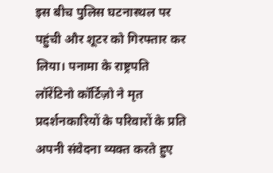इस बीच पुलिस घटनास्थल पर पहुंची और शूटर को गिरफ्तार कर लिया। पनामा के राष्ट्रपति लॉरेंटिनो कॉर्टिज़ो ने मृत प्रदर्शनकारियों के परिवारों के प्रति अपनी संवेदना व्यक्त करते हुए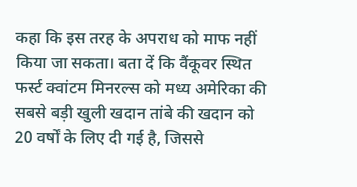कहा कि इस तरह के अपराध को माफ नहीं किया जा सकता। बता दें कि वैंकूवर स्थित फर्स्ट क्वांटम मिनरल्स को मध्य अमेरिका की सबसे बड़ी खुली खदान तांबे की खदान को 20 वर्षों के लिए दी गई है, जिससे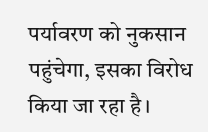पर्यावरण को नुकसान पहुंचेगा, इसका विरोध किया जा रहा है।